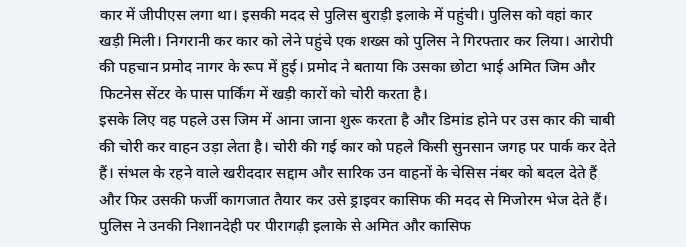कार में जीपीएस लगा था। इसकी मदद से पुलिस बुराड़ी इलाके में पहुंची। पुलिस को वहां कार खड़ी मिली। निगरानी कर कार को लेने पहुंचे एक शख्स को पुलिस ने गिरफ्तार कर लिया। आरोपी की पहचान प्रमोद नागर के रूप में हुई। प्रमोद ने बताया कि उसका छोटा भाई अमित जिम और फिटनेस सेंटर के पास पार्किंग में खड़ी कारों को चोरी करता है।
इसके लिए वह पहले उस जिम में आना जाना शुरू करता है और डिमांड होने पर उस कार की चाबी की चोरी कर वाहन उड़ा लेता है। चोरी की गई कार को पहले किसी सुनसान जगह पर पार्क कर देते हैं। संभल के रहने वाले खरीददार सद्दाम और सारिक उन वाहनों के चेसिस नंबर को बदल देते हैं और फिर उसकी फर्जी कागजात तैयार कर उसे ड्राइवर कासिफ की मदद से मिजोरम भेज देते हैं।
पुलिस ने उनकी निशानदेही पर पीरागढ़ी इलाके से अमित और कासिफ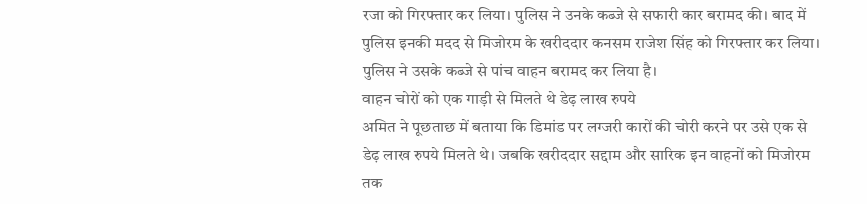रजा को गिरफ्तार कर लिया। पुलिस ने उनके कब्जे से सफारी कार बरामद की। बाद में पुलिस इनकी मदद से मिजोरम के खरीददार कनसम राजेश सिंह को गिरफ्तार कर लिया। पुलिस ने उसके कब्जे से पांच वाहन बरामद कर लिया है।
वाहन चोरों को एक गाड़ी से मिलते थे डेढ़ लाख रुपये
अमित ने पूछताछ में बताया कि डिमांड पर लग्जरी कारों की चोरी करने पर उसे एक से डेढ़ लाख रुपये मिलते थे। जबकि खरीददार सद्दाम और सारिक इन वाहनों को मिजोरम तक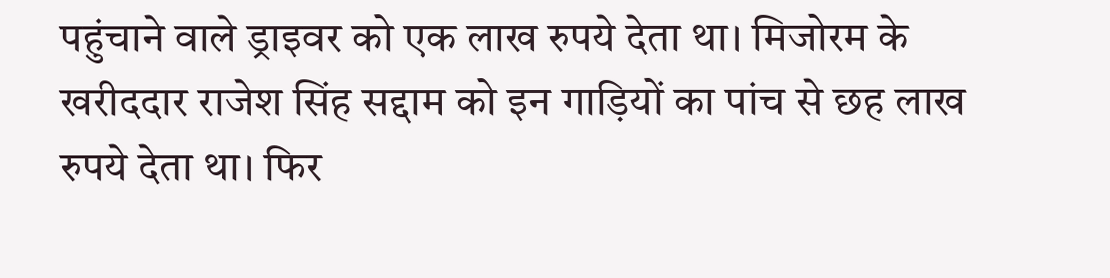पहुंचाने वाले ड्राइवर को एक लाख रुपये देता था। मिजोरम के खरीददार राजेश सिंह सद्दाम को इन गाड़ियों का पांच से छह लाख रुपये देता था। फिर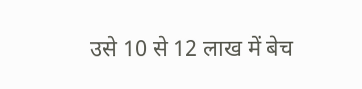उसे 10 से 12 लाख में बेच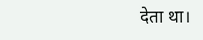देता था।